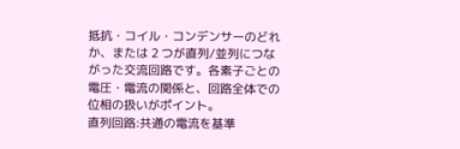抵抗・コイル・コンデンサーのどれか、または 2 つが直列/並列につながった交流回路です。各素子ごとの電圧・電流の関係と、回路全体での位相の扱いがポイント。
直列回路:共通の電流を基準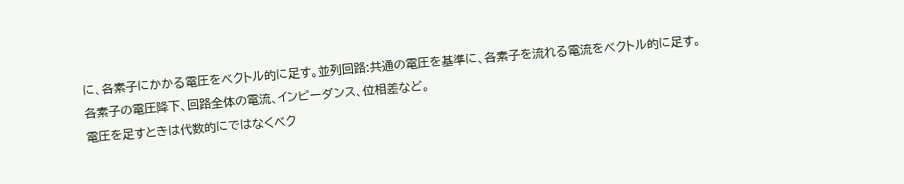に、各素子にかかる電圧をベクトル的に足す。並列回路:共通の電圧を基準に、各素子を流れる電流をベクトル的に足す。
各素子の電圧降下、回路全体の電流、インピーダンス、位相差など。
電圧を足すときは代数的にではなくベク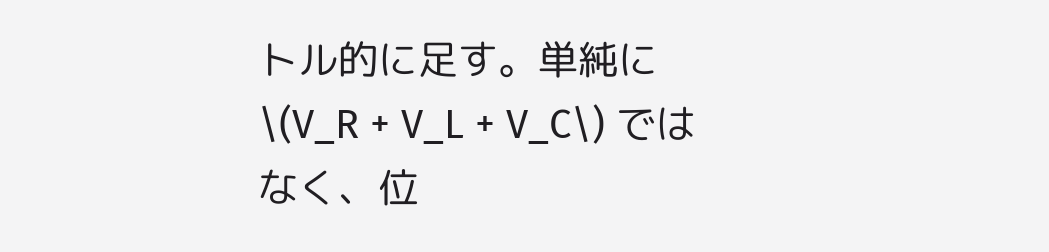トル的に足す。単純に \(V_R + V_L + V_C\) ではなく、位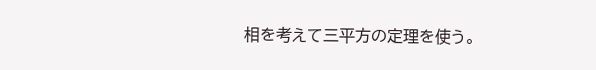相を考えて三平方の定理を使う。